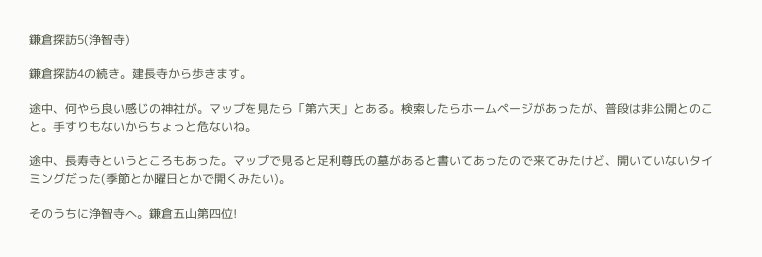鎌倉探訪5(浄智寺)

鎌倉探訪4の続き。建長寺から歩きます。

途中、何やら良い感じの神社が。マップを見たら「第六天」とある。検索したらホームページがあったが、普段は非公開とのこと。手すりもないからちょっと危ないね。

途中、長寿寺というところもあった。マップで見ると足利尊氏の墓があると書いてあったので来てみたけど、開いていないタイミングだった(季節とか曜日とかで開くみたい)。

そのうちに浄智寺へ。鎌倉五山第四位!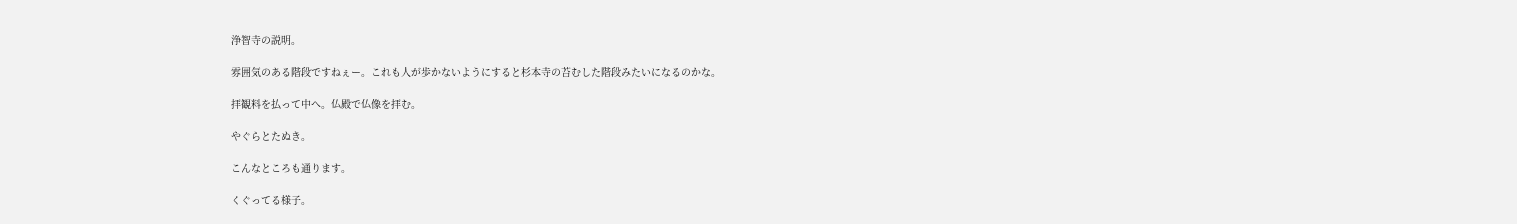浄智寺の説明。

雰囲気のある階段ですねぇー。これも人が歩かないようにすると杉本寺の苔むした階段みたいになるのかな。

拝観料を払って中へ。仏殿で仏像を拝む。

やぐらとたぬき。

こんなところも通ります。

くぐってる様子。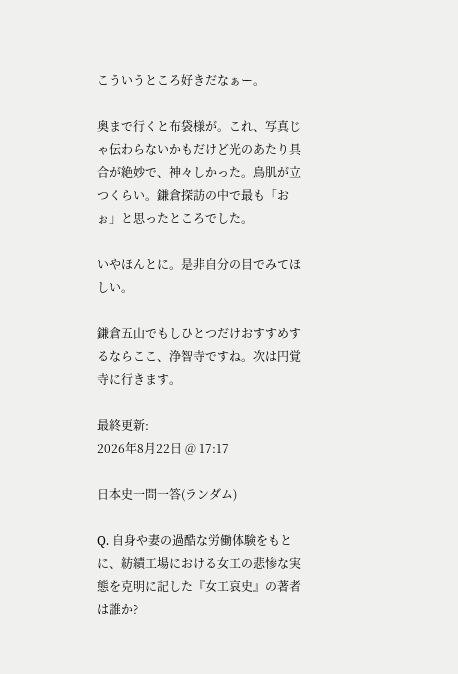こういうところ好きだなぁー。

奥まで行くと布袋様が。これ、写真じゃ伝わらないかもだけど光のあたり具合が絶妙で、神々しかった。鳥肌が立つくらい。鎌倉探訪の中で最も「おぉ」と思ったところでした。

いやほんとに。是非自分の目でみてほしい。

鎌倉五山でもしひとつだけおすすめするならここ、浄智寺ですね。次は円覚寺に行きます。

最終更新:
2026年8月22日 @ 17:17

日本史一問一答(ランダム)

Q. 自身や妻の過酷な労働体験をもとに、紡績工場における女工の悲惨な実態を克明に記した『女工哀史』の著者は誰か?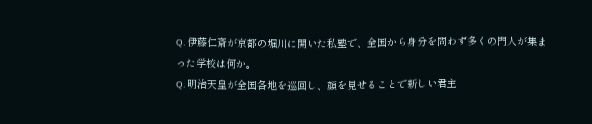Q. 伊藤仁斎が京都の堀川に開いた私塾で、全国から身分を問わず多くの門人が集まった学校は何か。
Q. 明治天皇が全国各地を巡回し、顔を見せることで新しい君主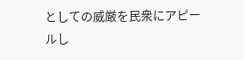としての威厳を民衆にアピールし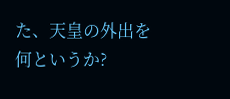た、天皇の外出を何というか?